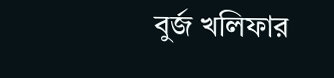বুর্জ খলিফার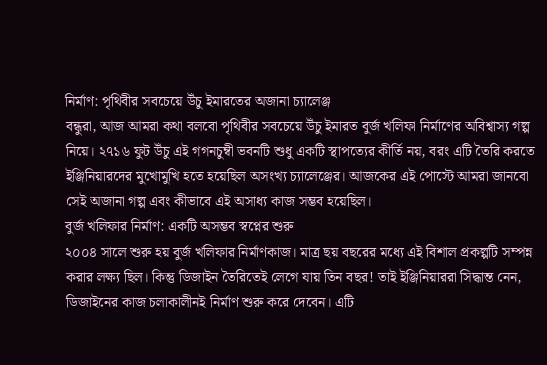নির্মাণ: পৃথিবীর সবচেয়ে উঁচু ইমারতের অজানা চ্যালেঞ্জ
বন্ধুরা, আজ আমরা কথা বলবো পৃথিবীর সবচেয়ে উঁচু ইমারত বুর্জ খলিফা নির্মাণের অবিশ্বাস্য গল্প নিয়ে। ২৭১৬ ফুট উঁচু এই গগনচুম্বী ভবনটি শুধু একটি স্থাপত্যের কীর্তি নয়, বরং এটি তৈরি করতে ইঞ্জিনিয়ারদের মুখোমুখি হতে হয়েছিল অসংখ্য চ্যালেঞ্জের। আজকের এই পোস্টে আমরা জানবো সেই অজানা গল্প এবং কীভাবে এই অসাধ্য কাজ সম্ভব হয়েছিল।
বুর্জ খলিফার নির্মাণ: একটি অসম্ভব স্বপ্নের শুরু
২০০৪ সালে শুরু হয় বুর্জ খলিফার নির্মাণকাজ। মাত্র ছয় বছরের মধ্যে এই বিশাল প্রকল্পটি সম্পন্ন করার লক্ষ্য ছিল। কিন্তু ডিজাইন তৈরিতেই লেগে যায় তিন বছর! তাই ইঞ্জিনিয়াররা সিদ্ধান্ত নেন, ডিজাইনের কাজ চলাকালীনই নির্মাণ শুরু করে দেবেন। এটি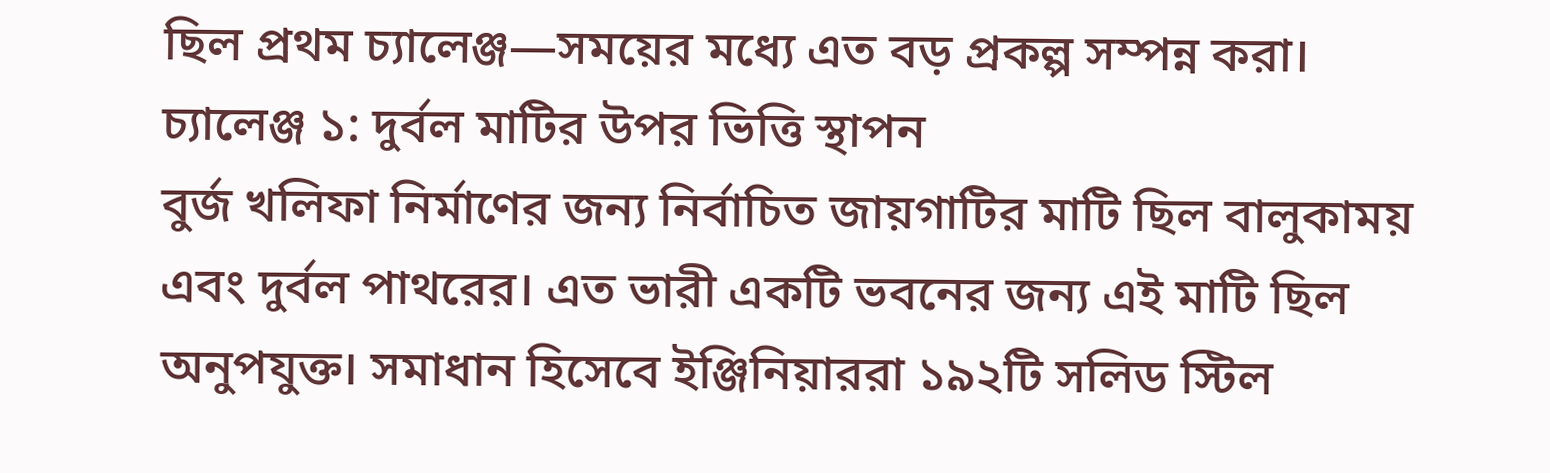ছিল প্রথম চ্যালেঞ্জ—সময়ের মধ্যে এত বড় প্রকল্প সম্পন্ন করা।
চ্যালেঞ্জ ১: দুর্বল মাটির উপর ভিত্তি স্থাপন
বুর্জ খলিফা নির্মাণের জন্য নির্বাচিত জায়গাটির মাটি ছিল বালুকাময় এবং দুর্বল পাথরের। এত ভারী একটি ভবনের জন্য এই মাটি ছিল অনুপযুক্ত। সমাধান হিসেবে ইঞ্জিনিয়াররা ১৯২টি সলিড স্টিল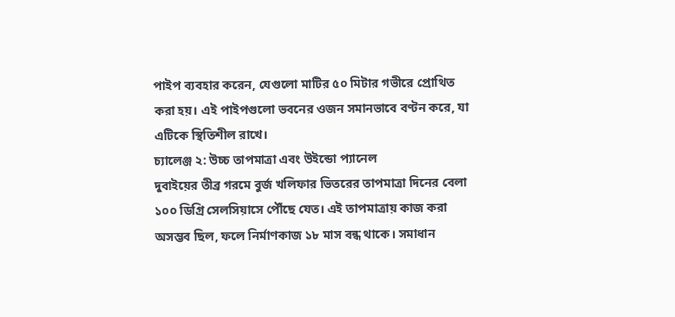পাইপ ব্যবহার করেন, যেগুলো মাটির ৫০ মিটার গভীরে প্রোথিত করা হয়। এই পাইপগুলো ভবনের ওজন সমানভাবে বণ্টন করে, যা এটিকে স্থিতিশীল রাখে।
চ্যালেঞ্জ ২: উচ্চ তাপমাত্রা এবং উইন্ডো প্যানেল
দুবাইয়ের তীব্র গরমে বুর্জ খলিফার ভিতরের তাপমাত্রা দিনের বেলা ১০০ ডিগ্রি সেলসিয়াসে পৌঁছে যেত। এই তাপমাত্রায় কাজ করা অসম্ভব ছিল, ফলে নির্মাণকাজ ১৮ মাস বন্ধ থাকে। সমাধান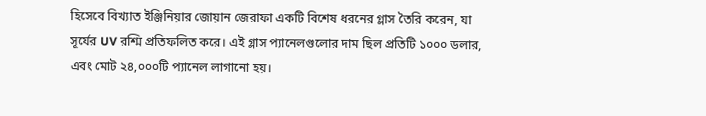হিসেবে বিখ্যাত ইঞ্জিনিয়ার জোয়ান জেরাফা একটি বিশেষ ধরনের গ্লাস তৈরি করেন, যা সূর্যের UV রশ্মি প্রতিফলিত করে। এই গ্লাস প্যানেলগুলোর দাম ছিল প্রতিটি ১০০০ ডলার, এবং মোট ২৪,০০০টি প্যানেল লাগানো হয়।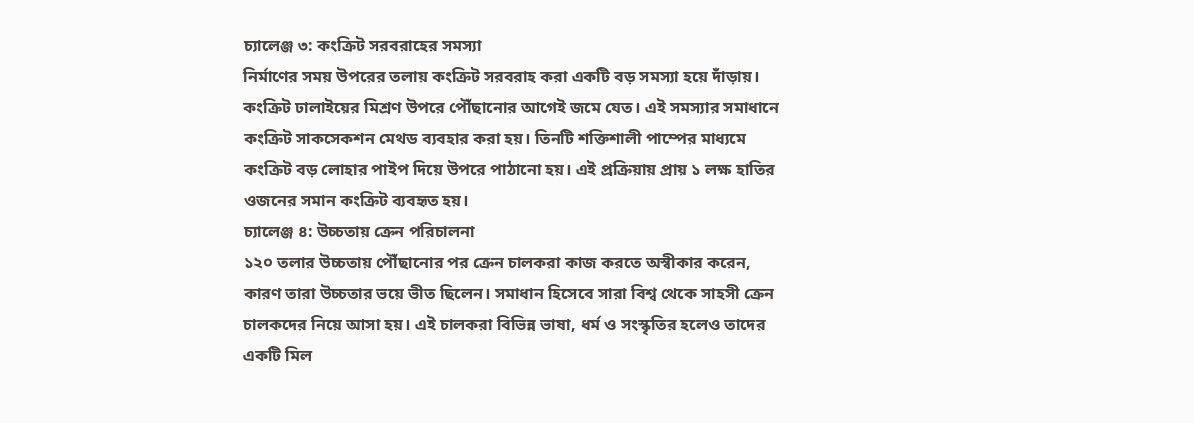চ্যালেঞ্জ ৩: কংক্রিট সরবরাহের সমস্যা
নির্মাণের সময় উপরের তলায় কংক্রিট সরবরাহ করা একটি বড় সমস্যা হয়ে দাঁড়ায়। কংক্রিট ঢালাইয়ের মিশ্রণ উপরে পৌঁছানোর আগেই জমে যেত। এই সমস্যার সমাধানে কংক্রিট সাকসেকশন মেথড ব্যবহার করা হয়। তিনটি শক্তিশালী পাম্পের মাধ্যমে কংক্রিট বড় লোহার পাইপ দিয়ে উপরে পাঠানো হয়। এই প্রক্রিয়ায় প্রায় ১ লক্ষ হাতির ওজনের সমান কংক্রিট ব্যবহৃত হয়।
চ্যালেঞ্জ ৪: উচ্চতায় ক্রেন পরিচালনা
১২০ তলার উচ্চতায় পৌঁছানোর পর ক্রেন চালকরা কাজ করতে অস্বীকার করেন, কারণ তারা উচ্চতার ভয়ে ভীত ছিলেন। সমাধান হিসেবে সারা বিশ্ব থেকে সাহসী ক্রেন চালকদের নিয়ে আসা হয়। এই চালকরা বিভিন্ন ভাষা, ধর্ম ও সংস্কৃতির হলেও তাদের একটি মিল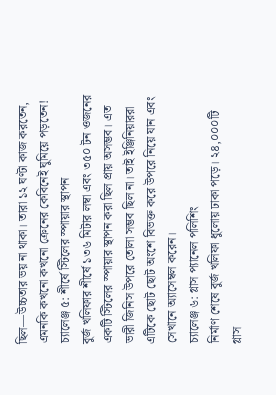ছিল—উচ্চতার ভয় না থাকা। তারা ১২ ঘণ্টা কাজ করতেন, এমনকি কখনো কখনো ক্রেনের কেবিনেই ঘুমিয়ে পড়তেন!
চ্যালেঞ্জ ৫: শীর্ষে স্টিলের স্পায়ার স্থাপন
বুর্জ খলিফার শীর্ষে ১৩৬ মিটার লম্বা এবং ৩৫০ টন ওজনের একটি স্টিলের স্পায়ার স্থাপন করা ছিল প্রায় অসম্ভব। এত ভারী জিনিস উপরে তোলা সম্ভব ছিল না। তাই ইঞ্জিনিয়াররা এটিকে ছোট ছোট অংশে বিভক্ত করে উপরে নিয়ে যান এবং সেখানে অ্যাসেম্বল করেন।
চ্যালেঞ্জ ৬: গ্লাস প্যানেল পলিশিং
নির্মাণ শেষে বুর্জ খলিফা ধুলোয় ঢাকা পড়ে। ২৪,০০০টি গ্লাস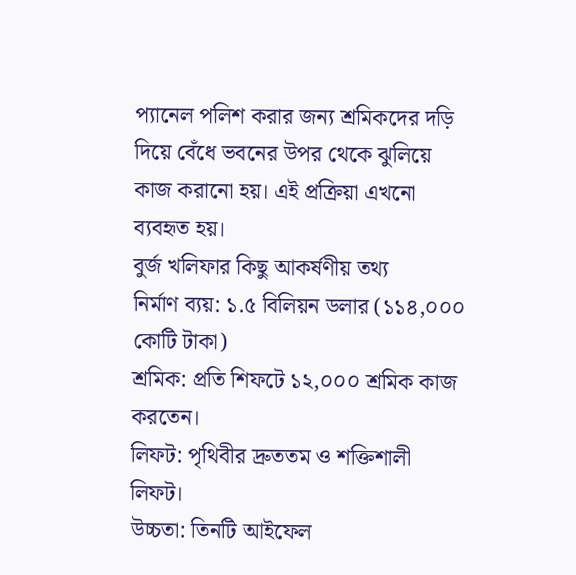প্যানেল পলিশ করার জন্য শ্রমিকদের দড়ি দিয়ে বেঁধে ভবনের উপর থেকে ঝুলিয়ে কাজ করানো হয়। এই প্রক্রিয়া এখনো ব্যবহৃত হয়।
বুর্জ খলিফার কিছু আকর্ষণীয় তথ্য
নির্মাণ ব্যয়: ১.৫ বিলিয়ন ডলার (১১৪,০০০ কোটি টাকা)
শ্রমিক: প্রতি শিফটে ১২,০০০ শ্রমিক কাজ করতেন।
লিফট: পৃথিবীর দ্রুততম ও শক্তিশালী লিফট।
উচ্চতা: তিনটি আইফেল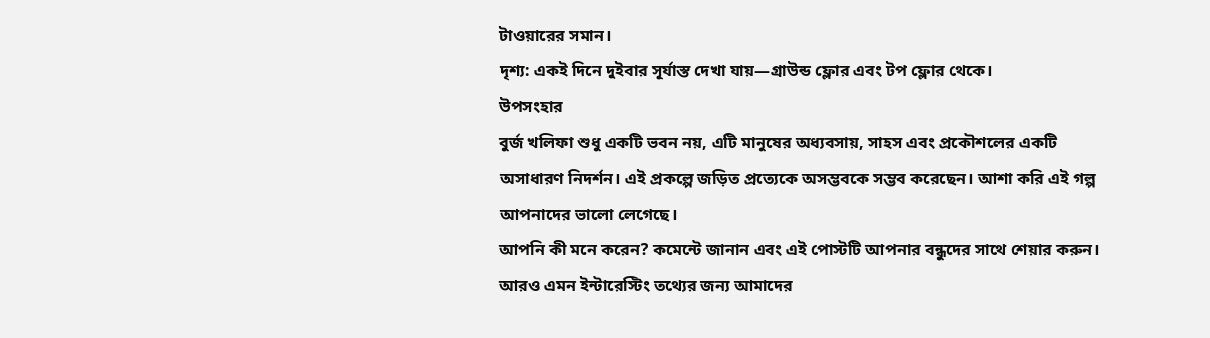টাওয়ারের সমান।
দৃশ্য: একই দিনে দুইবার সূর্যাস্ত দেখা যায়—গ্রাউন্ড ফ্লোর এবং টপ ফ্লোর থেকে।
উপসংহার
বুর্জ খলিফা শুধু একটি ভবন নয়, এটি মানুষের অধ্যবসায়, সাহস এবং প্রকৌশলের একটি অসাধারণ নিদর্শন। এই প্রকল্পে জড়িত প্রত্যেকে অসম্ভবকে সম্ভব করেছেন। আশা করি এই গল্প আপনাদের ভালো লেগেছে।
আপনি কী মনে করেন? কমেন্টে জানান এবং এই পোস্টটি আপনার বন্ধুদের সাথে শেয়ার করুন। আরও এমন ইন্টারেস্টিং তথ্যের জন্য আমাদের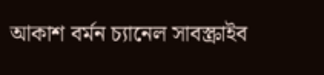আকাশ বর্মন চ্যানেল সাবস্ক্রাইব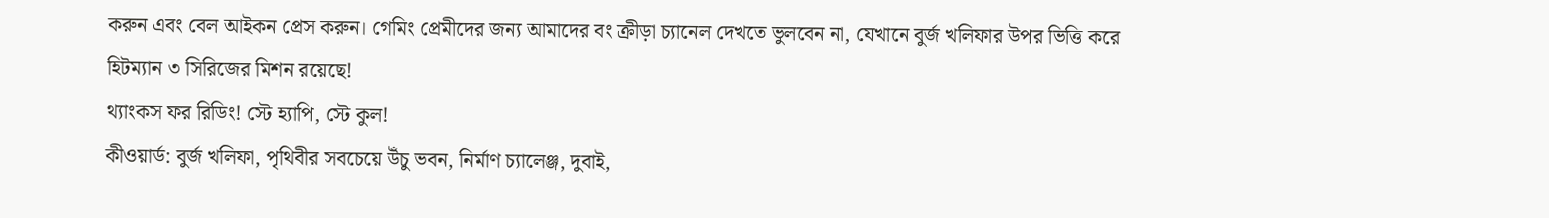করুন এবং বেল আইকন প্রেস করুন। গেমিং প্রেমীদের জন্য আমাদের বং ক্রীড়া চ্যানেল দেখতে ভুলবেন না, যেখানে বুর্জ খলিফার উপর ভিত্তি করে হিটম্যান ৩ সিরিজের মিশন রয়েছে!
থ্যাংকস ফর রিডিং! স্টে হ্যাপি, স্টে কুল!
কীওয়ার্ড: বুর্জ খলিফা, পৃথিবীর সবচেয়ে উঁচু ভবন, নির্মাণ চ্যালেঞ্জ, দুবাই,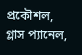প্রকৌশল, গ্লাস প্যানেল,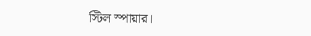স্টিল স্পায়ার।